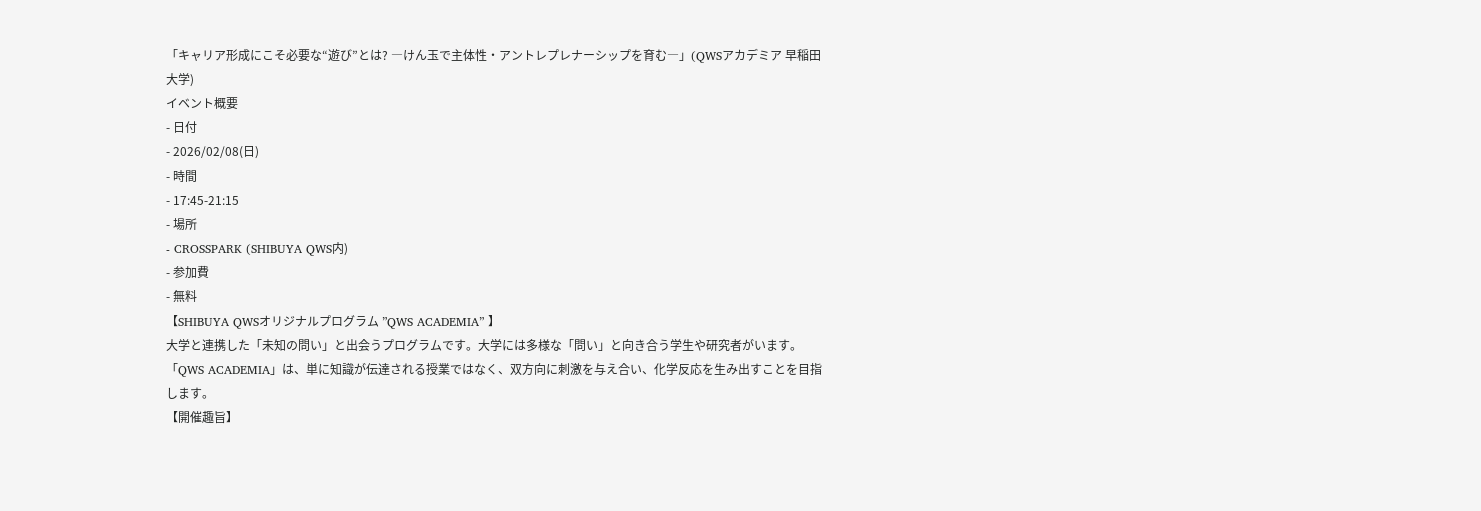「キャリア形成にこそ必要な“遊び”とは? ―けん玉で主体性・アントレプレナーシップを育む―」(QWSアカデミア 早稲田大学)
イベント概要
- 日付
- 2026/02/08(日)
- 時間
- 17:45-21:15
- 場所
- CROSSPARK (SHIBUYA QWS内)
- 参加費
- 無料
【SHIBUYA QWSオリジナルプログラム ”QWS ACADEMIA” 】
大学と連携した「未知の問い」と出会うプログラムです。大学には多様な「問い」と向き合う学生や研究者がいます。「QWS ACADEMIA」は、単に知識が伝達される授業ではなく、双方向に刺激を与え合い、化学反応を生み出すことを目指します。
【開催趣旨】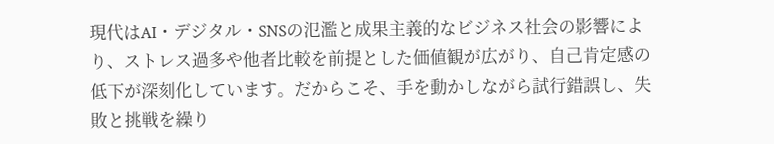現代はAI・デジタル・SNSの氾濫と成果主義的なビジネス社会の影響により、ストレス過多や他者比較を前提とした価値観が広がり、自己肯定感の低下が深刻化しています。だからこそ、手を動かしながら試行錯誤し、失敗と挑戦を繰り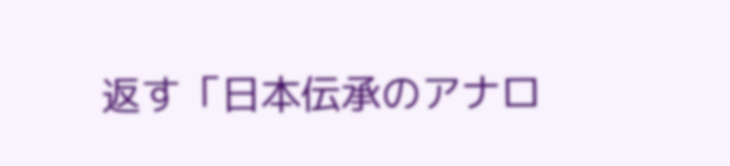返す「日本伝承のアナロ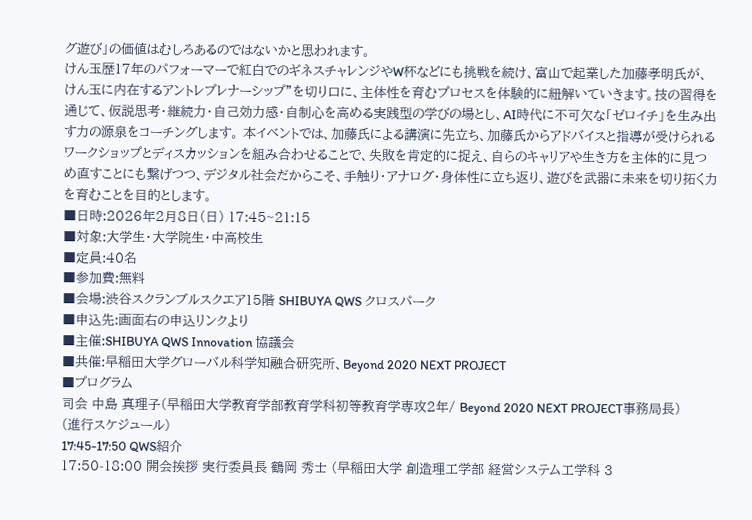グ遊び」の価値はむしろあるのではないかと思われます。
けん玉歴17年のパフォーマーで紅白でのギネスチャレンジやW杯などにも挑戦を続け、富山で起業した加藤孝明氏が、けん玉に内在するアントレプレナーシップ”を切り口に、主体性を育むプロセスを体験的に紐解いていきます。技の習得を通じて、仮説思考・継続力・自己効力感・自制心を高める実践型の学びの場とし、AI時代に不可欠な「ゼロイチ」を生み出す力の源泉をコーチングします。 本イベントでは、加藤氏による講演に先立ち、加藤氏からアドバイスと指導が受けられるワークショップとディスカッションを組み合わせることで、失敗を肯定的に捉え、自らのキャリアや生き方を主体的に見つめ直すことにも繋げつつ、デジタル社会だからこそ、手触り・アナログ・身体性に立ち返り、遊びを武器に未来を切り拓く力を育むことを目的とします。
■日時:2026年2月8日(日) 17:45~21:15
■対象:大学生・大学院生・中高校生
■定員:40名
■参加費:無料
■会場:渋谷スクランブルスクエア15階 SHIBUYA QWS クロスパーク
■申込先:画面右の申込リンクより
■主催:SHIBUYA QWS Innovation 協議会
■共催:早稲田大学グローバル科学知融合研究所、Beyond 2020 NEXT PROJECT
■プログラム
司会 中島 真理子(早稲田大学教育学部教育学科初等教育学専攻2年/ Beyond 2020 NEXT PROJECT事務局長)
(進行スケジュール)
17:45-17:50 QWS紹介
17:50-18:00 開会挨拶 実行委員長 鶴岡 秀士 (早稲田大学 創造理工学部 経営システム工学科 3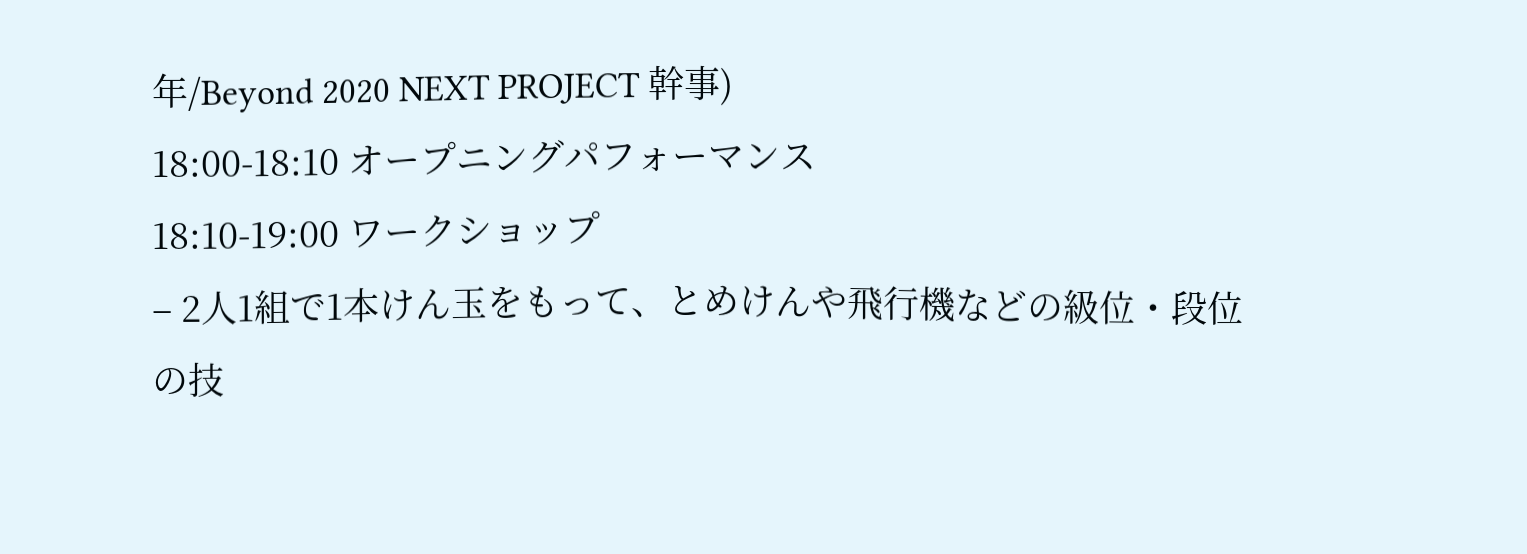年/Beyond 2020 NEXT PROJECT 幹事)
18:00-18:10 オープニングパフォーマンス
18:10-19:00 ワークショップ
– 2人1組で1本けん玉をもって、とめけんや飛行機などの級位・段位の技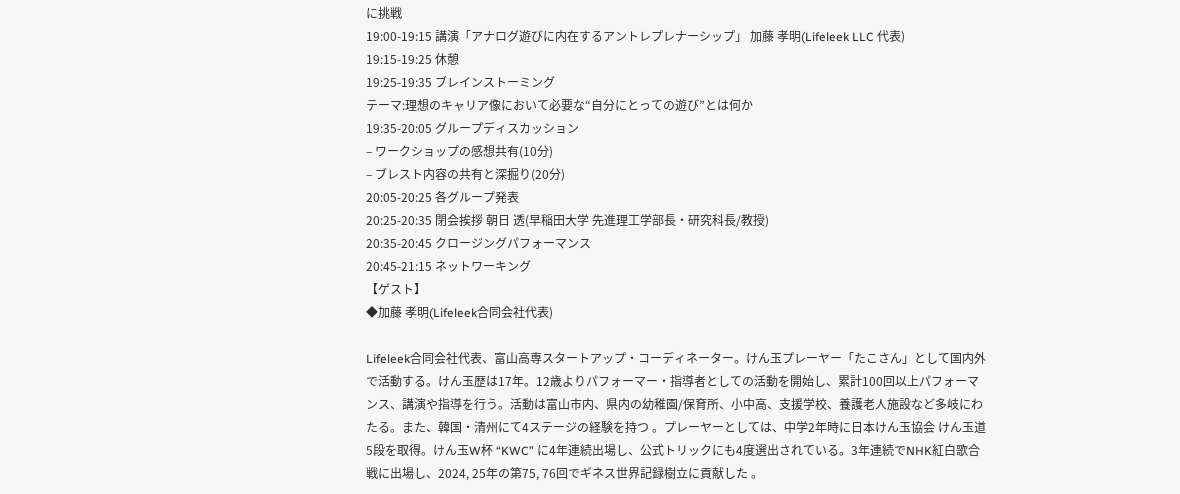に挑戦
19:00-19:15 講演「アナログ遊びに内在するアントレプレナーシップ」 加藤 孝明(Lifeleek LLC 代表)
19:15-19:25 休憩
19:25-19:35 ブレインストーミング
テーマ:理想のキャリア像において必要な“自分にとっての遊び”とは何か
19:35-20:05 グループディスカッション
– ワークショップの感想共有(10分)
– ブレスト内容の共有と深掘り(20分)
20:05-20:25 各グループ発表
20:25-20:35 閉会挨拶 朝日 透(早稲田大学 先進理工学部長・研究科長/教授)
20:35-20:45 クロージングパフォーマンス
20:45-21:15 ネットワーキング
【ゲスト】
◆加藤 孝明(Lifeleek合同会社代表)

Lifeleek合同会社代表、富山高専スタートアップ・コーディネーター。けん玉プレーヤー「たこさん」として国内外で活動する。けん玉歴は17年。12歳よりパフォーマー・指導者としての活動を開始し、累計100回以上パフォーマンス、講演や指導を行う。活動は富山市内、県内の幼稚園/保育所、小中高、支援学校、養護老人施設など多岐にわたる。また、韓国・清州にて4ステージの経験を持つ 。プレーヤーとしては、中学2年時に日本けん玉協会 けん玉道5段を取得。けん玉W杯 “KWC” に4年連続出場し、公式トリックにも4度選出されている。3年連続でNHK紅白歌合戦に出場し、2024, 25年の第75, 76回でギネス世界記録樹立に貢献した 。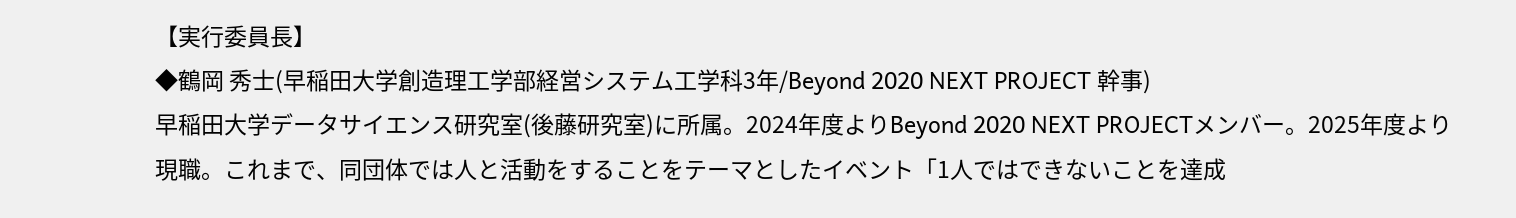【実行委員長】
◆鶴岡 秀士(早稲田大学創造理工学部経営システム工学科3年/Beyond 2020 NEXT PROJECT 幹事)
早稲田大学データサイエンス研究室(後藤研究室)に所属。2024年度よりBeyond 2020 NEXT PROJECTメンバー。2025年度より現職。これまで、同団体では人と活動をすることをテーマとしたイベント「1人ではできないことを達成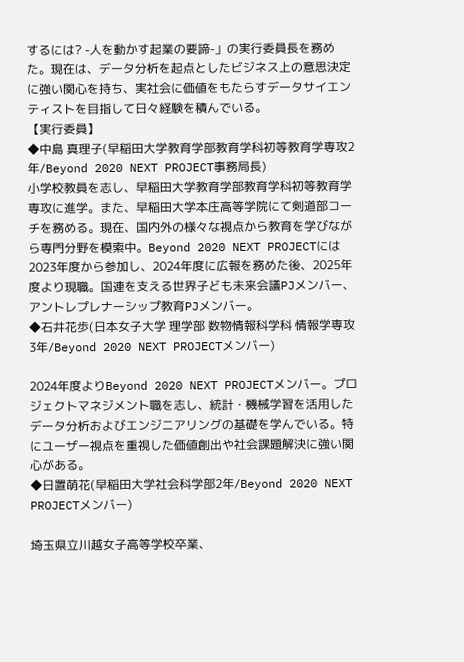するには? -人を動かす起業の要諦-」の実行委員長を務めた。現在は、データ分析を起点としたビジネス上の意思決定に強い関心を持ち、実社会に価値をもたらすデータサイエンティストを目指して日々経験を積んでいる。
【実行委員】
◆中島 真理子(早稲田大学教育学部教育学科初等教育学専攻2年/Beyond 2020 NEXT PROJECT事務局長)
小学校教員を志し、早稲田大学教育学部教育学科初等教育学専攻に進学。また、早稲田大学本庄高等学院にて剣道部コーチを務める。現在、国内外の様々な視点から教育を学びながら専門分野を模索中。Beyond 2020 NEXT PROJECTには2023年度から参加し、2024年度に広報を務めた後、2025年度より現職。国連を支える世界子ども未来会議PJメンバー、アントレプレナーシップ教育PJメンバー。
◆石井花歩(日本女子大学 理学部 数物情報科学科 情報学専攻3年/Beyond 2020 NEXT PROJECTメンバー)

2024年度よりBeyond 2020 NEXT PROJECTメンバー。プロジェクトマネジメント職を志し、統計・機械学習を活用したデータ分析およびエンジニアリングの基礎を学んでいる。特にユーザー視点を重視した価値創出や社会課題解決に強い関心がある。
◆日置萌花(早稲田大学社会科学部2年/Beyond 2020 NEXT PROJECTメンバー)

埼玉県立川越女子高等学校卒業、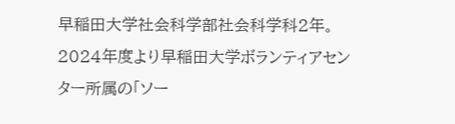早稲田大学社会科学部社会科学科2年。2024年度より早稲田大学ボランティアセンター所属の「ソー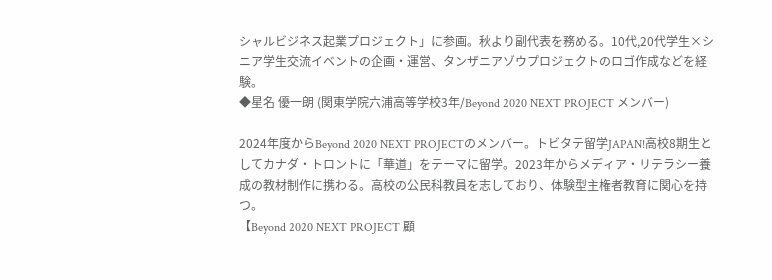シャルビジネス起業プロジェクト」に参画。秋より副代表を務める。10代,20代学生×シニア学生交流イベントの企画・運営、タンザニアゾウプロジェクトのロゴ作成などを経験。
◆星名 優一朗 (関東学院六浦高等学校3年/Beyond 2020 NEXT PROJECT メンバー)

2024年度からBeyond 2020 NEXT PROJECTのメンバー。トビタテ留学JAPAN!高校8期生としてカナダ・トロントに「華道」をテーマに留学。2023年からメディア・リテラシー養成の教材制作に携わる。高校の公民科教員を志しており、体験型主権者教育に関心を持つ。
【Beyond 2020 NEXT PROJECT 顧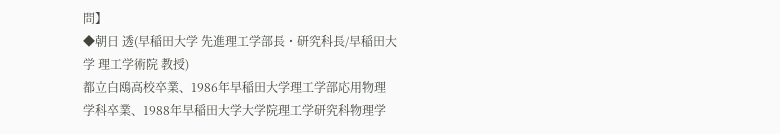問】
◆朝日 透(早稲田大学 先進理工学部長・研究科長/早稲田大学 理工学術院 教授)
都立白鴎高校卒業、1986年早稲田大学理工学部応用物理学科卒業、1988年早稲田大学大学院理工学研究科物理学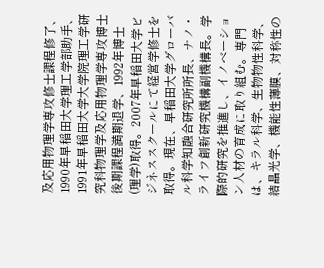及応用物理学専攻修士課程修了、1990年早稲田大学理工学部助手、1991年早稲田大学大学院理工学研究科物理学及応用物理学専攻博士後期課程満期退学、1992年博士(理学)取得。2007年早稲田大学ビジネススクールにて経営学修士を取得。現在、早稲田大学グローバル科学知融合研究所所長、ナノ・ライフ創新研究機構副機構長。学際的研究を推進し、イノベーション人材の育成に取り組む。専門は、キラル科学、生物物性科学、結晶光学、機能性薄膜、対称性の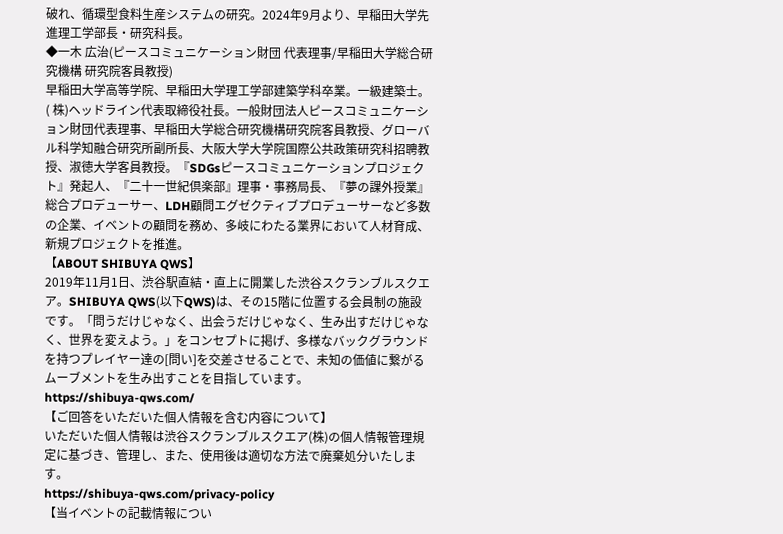破れ、循環型食料生産システムの研究。2024年9月より、早稲田大学先進理工学部長・研究科長。
◆一木 広治(ピースコミュニケーション財団 代表理事/早稲田大学総合研究機構 研究院客員教授)
早稲田大学高等学院、早稲田大学理工学部建築学科卒業。一級建築士。( 株)ヘッドライン代表取締役社長。一般財団法人ピースコミュニケーション財団代表理事、早稲田大学総合研究機構研究院客員教授、グローバル科学知融合研究所副所長、大阪大学大学院国際公共政策研究科招聘教授、淑徳大学客員教授。『SDGsピースコミュニケーションプロジェクト』発起人、『二十一世紀倶楽部』理事・事務局長、『夢の課外授業』総合プロデューサー、LDH顧問エグゼクティブプロデューサーなど多数の企業、イベントの顧問を務め、多岐にわたる業界において人材育成、新規プロジェクトを推進。
【ABOUT SHIBUYA QWS】
2019年11月1日、渋谷駅直結・直上に開業した渋谷スクランブルスクエア。SHIBUYA QWS(以下QWS)は、その15階に位置する会員制の施設です。「問うだけじゃなく、出会うだけじゃなく、生み出すだけじゃなく、世界を変えよう。」をコンセプトに掲げ、多様なバックグラウンドを持つプレイヤー達の[問い]を交差させることで、未知の価値に繋がるムーブメントを生み出すことを目指しています。
https://shibuya-qws.com/
【ご回答をいただいた個人情報を含む内容について】
いただいた個人情報は渋谷スクランブルスクエア(株)の個人情報管理規定に基づき、管理し、また、使用後は適切な方法で廃棄処分いたします。
https://shibuya-qws.com/privacy-policy
【当イベントの記載情報につい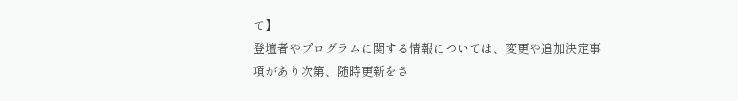て】
登壇者やプログラムに関する情報については、変更や追加決定事項があり次第、随時更新をさ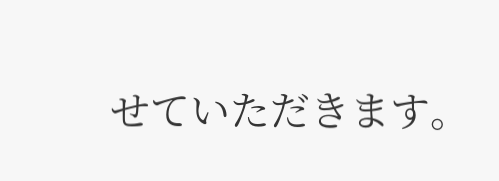せていただきます。